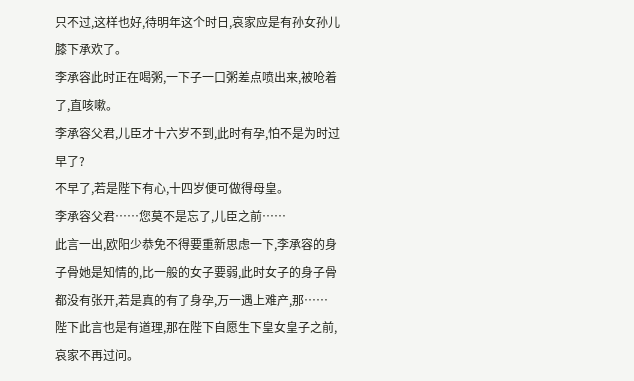只不过,这样也好,待明年这个时日,哀家应是有孙女孙儿膝下承欢了。
李承容此时正在喝粥,一下子一口粥差点喷出来,被呛着了,直咳嗽。
李承容父君,儿臣才十六岁不到,此时有孕,怕不是为时过早了?
不早了,若是陛下有心,十四岁便可做得母皇。
李承容父君……您莫不是忘了,儿臣之前……
此言一出,欧阳少恭免不得要重新思虑一下,李承容的身子骨她是知情的,比一般的女子要弱,此时女子的身子骨都没有张开,若是真的有了身孕,万一遇上难产,那……
陛下此言也是有道理,那在陛下自愿生下皇女皇子之前,哀家不再过问。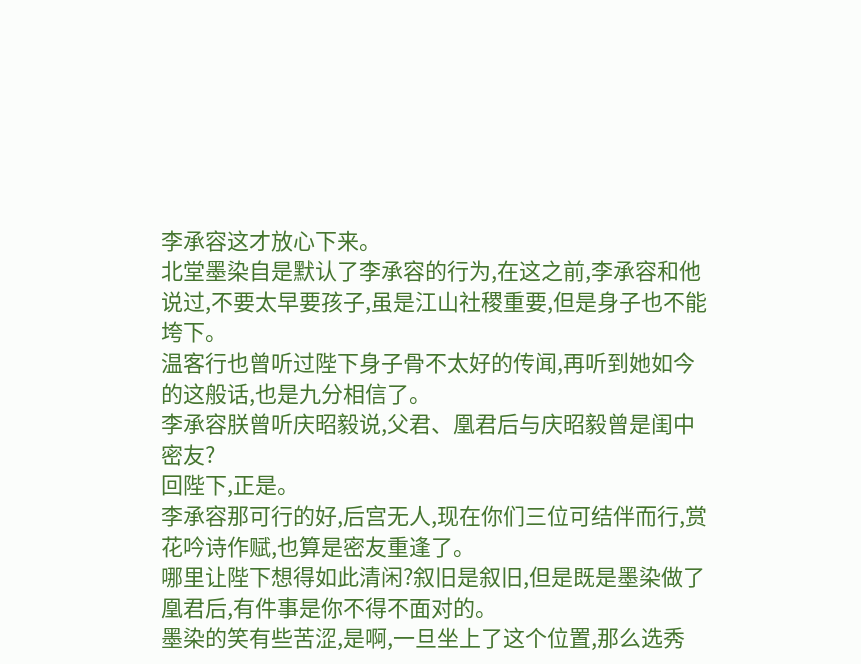李承容这才放心下来。
北堂墨染自是默认了李承容的行为,在这之前,李承容和他说过,不要太早要孩子,虽是江山社稷重要,但是身子也不能垮下。
温客行也曾听过陛下身子骨不太好的传闻,再听到她如今的这般话,也是九分相信了。
李承容朕曾听庆昭毅说,父君、凰君后与庆昭毅曾是闺中密友?
回陛下,正是。
李承容那可行的好,后宫无人,现在你们三位可结伴而行,赏花吟诗作赋,也算是密友重逢了。
哪里让陛下想得如此清闲?叙旧是叙旧,但是既是墨染做了凰君后,有件事是你不得不面对的。
墨染的笑有些苦涩,是啊,一旦坐上了这个位置,那么选秀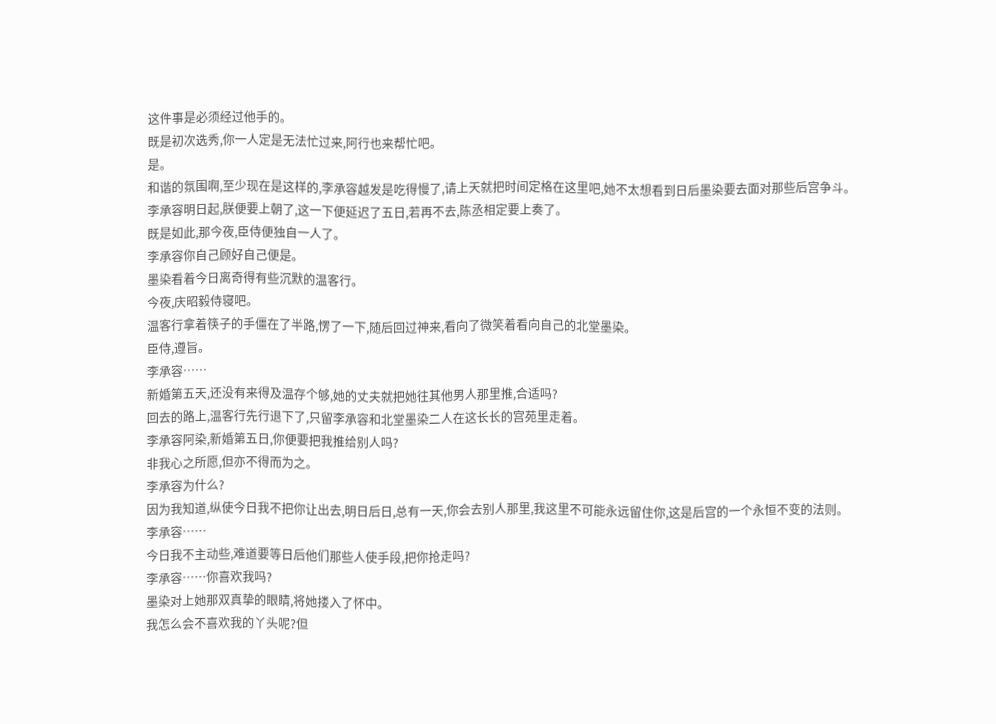这件事是必须经过他手的。
既是初次选秀,你一人定是无法忙过来,阿行也来帮忙吧。
是。
和谐的氛围啊,至少现在是这样的,李承容越发是吃得慢了,请上天就把时间定格在这里吧,她不太想看到日后墨染要去面对那些后宫争斗。
李承容明日起,朕便要上朝了,这一下便延迟了五日,若再不去,陈丞相定要上奏了。
既是如此,那今夜,臣侍便独自一人了。
李承容你自己顾好自己便是。
墨染看着今日离奇得有些沉默的温客行。
今夜,庆昭毅侍寝吧。
温客行拿着筷子的手僵在了半路,愣了一下,随后回过神来,看向了微笑着看向自己的北堂墨染。
臣侍,遵旨。
李承容……
新婚第五天,还没有来得及温存个够,她的丈夫就把她往其他男人那里推,合适吗?
回去的路上,温客行先行退下了,只留李承容和北堂墨染二人在这长长的宫苑里走着。
李承容阿染,新婚第五日,你便要把我推给别人吗?
非我心之所愿,但亦不得而为之。
李承容为什么?
因为我知道,纵使今日我不把你让出去,明日后日,总有一天,你会去别人那里,我这里不可能永远留住你,这是后宫的一个永恒不变的法则。
李承容……
今日我不主动些,难道要等日后他们那些人使手段,把你抢走吗?
李承容……你喜欢我吗?
墨染对上她那双真挚的眼睛,将她搂入了怀中。
我怎么会不喜欢我的丫头呢?但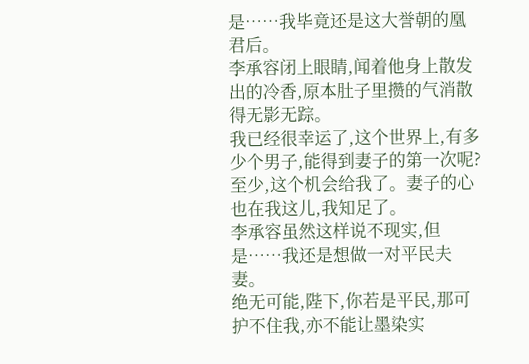是……我毕竟还是这大誉朝的凰君后。
李承容闭上眼睛,闻着他身上散发出的冷香,原本肚子里攒的气消散得无影无踪。
我已经很幸运了,这个世界上,有多少个男子,能得到妻子的第一次呢?至少,这个机会给我了。妻子的心也在我这儿,我知足了。
李承容虽然这样说不现实,但是……我还是想做一对平民夫妻。
绝无可能,陛下,你若是平民,那可护不住我,亦不能让墨染实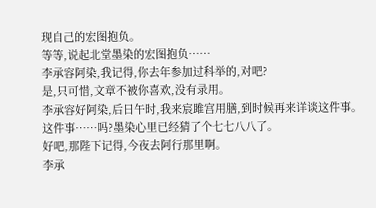现自己的宏图抱负。
等等,说起北堂墨染的宏图抱负……
李承容阿染,我记得,你去年参加过科举的,对吧?
是,只可惜,文章不被你喜欢,没有录用。
李承容好阿染,后日午时,我来宸雎宫用膳,到时候再来详谈这件事。
这件事……吗?墨染心里已经猜了个七七八八了。
好吧,那陛下记得,今夜去阿行那里啊。
李承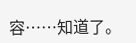容……知道了。